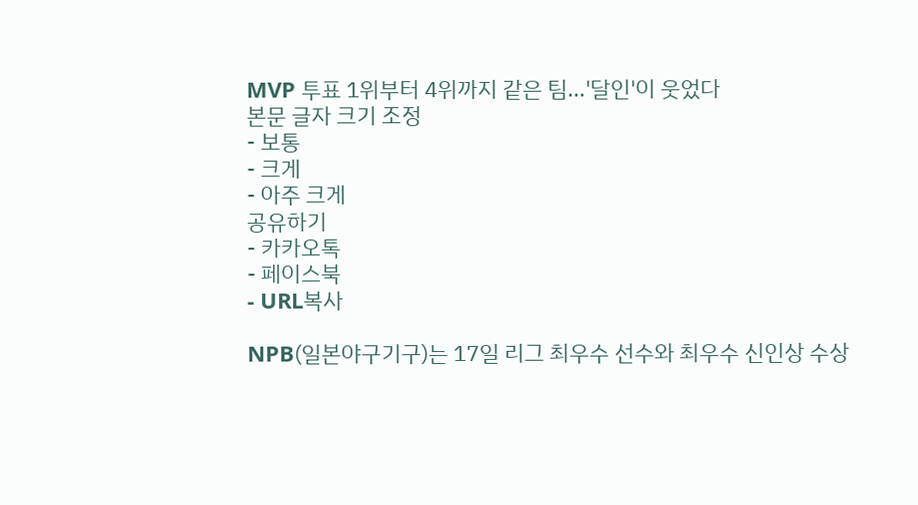MVP 투표 1위부터 4위까지 같은 팀…'달인'이 웃었다
본문 글자 크기 조정
- 보통
- 크게
- 아주 크게
공유하기
- 카카오톡
- 페이스북
- URL복사

NPB(일본야구기구)는 17일 리그 최우수 선수와 최우수 신인상 수상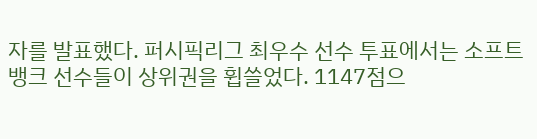자를 발표했다. 퍼시픽리그 최우수 선수 투표에서는 소프트뱅크 선수들이 상위권을 휩쓸었다. 1147점으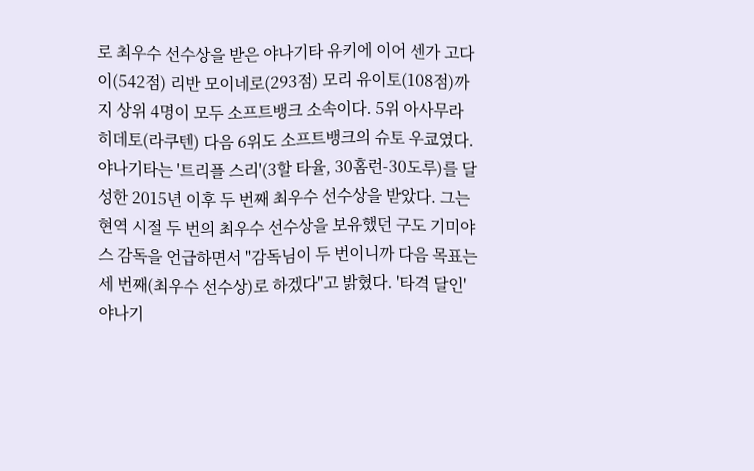로 최우수 선수상을 받은 야나기타 유키에 이어 센가 고다이(542점) 리반 모이네로(293점) 모리 유이토(108점)까지 상위 4명이 모두 소프트뱅크 소속이다. 5위 아사무라 히데토(라쿠텐) 다음 6위도 소프트뱅크의 슈토 우쿄였다.
야나기타는 '트리플 스리'(3할 타율, 30홈런-30도루)를 달성한 2015년 이후 두 번째 최우수 선수상을 받았다. 그는 현역 시절 두 번의 최우수 선수상을 보유했던 구도 기미야스 감독을 언급하면서 "감독님이 두 번이니까 다음 목표는 세 번째(최우수 선수상)로 하겠다"고 밝혔다. '타격 달인' 야나기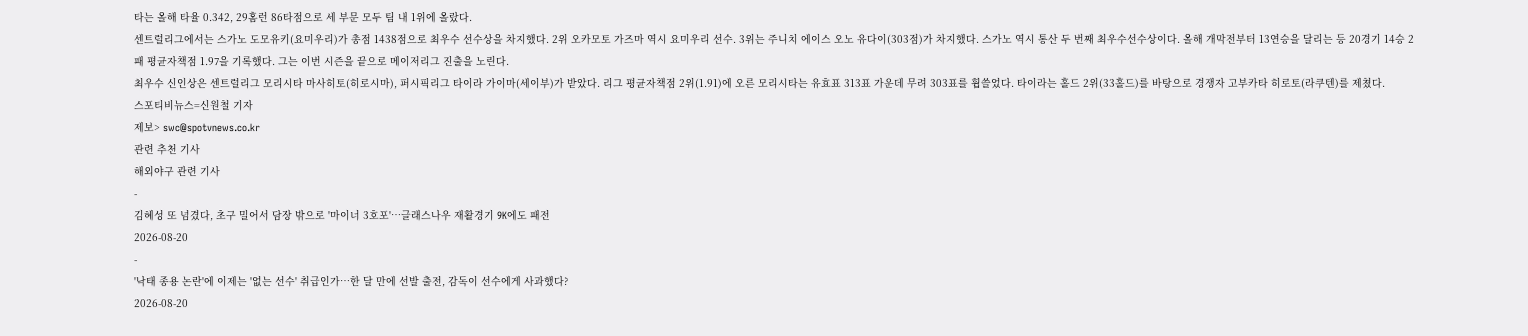타는 올해 타율 0.342, 29홈런 86타점으로 세 부문 모두 팀 내 1위에 올랐다.
센트럴리그에서는 스가노 도모유키(요미우리)가 총점 1438점으로 최우수 선수상을 차지했다. 2위 오카모토 가즈마 역시 요미우리 선수. 3위는 주니치 에이스 오노 유다이(303점)가 차지했다. 스가노 역시 통산 두 번째 최우수선수상이다. 올해 개막전부터 13연승을 달리는 등 20경기 14승 2패 평균자책점 1.97을 기록했다. 그는 이번 시즌을 끝으로 메이저리그 진출을 노린다.
최우수 신인상은 센트럴리그 모리시타 마사히토(히로시마), 퍼시픽리그 타이라 가이마(세이부)가 받았다. 리그 평균자책점 2위(1.91)에 오른 모리시타는 유효표 313표 가운데 무려 303표를 휩쓸었다. 타이라는 홀드 2위(33홀드)를 바탕으로 경쟁자 고부카타 히로토(라쿠텐)를 제쳤다.
스포티비뉴스=신원철 기자
제보> swc@spotvnews.co.kr
관련 추천 기사
해외야구 관련 기사
-
김혜성 또 넘겼다, 초구 밀어서 담장 밖으로 '마이너 3호포'…글래스나우 재활경기 9K에도 패전
2026-08-20
-
'낙태 종용 논란'에 이제는 '없는 선수' 취급인가…한 달 만에 선발 출전, 감독이 선수에게 사과했다?
2026-08-20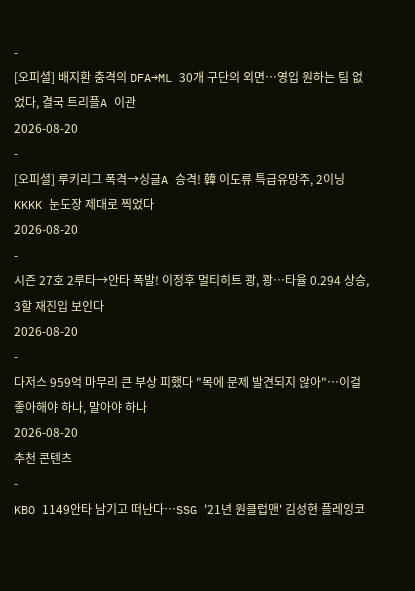-
[오피셜] 배지환 충격의 DFA→ML 30개 구단의 외면…영입 원하는 팀 없었다, 결국 트리플A 이관
2026-08-20
-
[오피셜] 루키리그 폭격→싱글A 승격! 韓 이도류 특급유망주, 2이닝 KKKK 눈도장 제대로 찍었다
2026-08-20
-
시즌 27호 2루타→안타 폭발! 이정후 멀티히트 쾅, 쾅…타율 0.294 상승, 3할 재진입 보인다
2026-08-20
-
다저스 959억 마무리 큰 부상 피했다 "목에 문제 발견되지 않아"…이걸 좋아해야 하나, 말아야 하나
2026-08-20
추천 콘텐츠
-
KBO 1149안타 남기고 떠난다…SSG '21년 원클럽맨' 김성현 플레잉코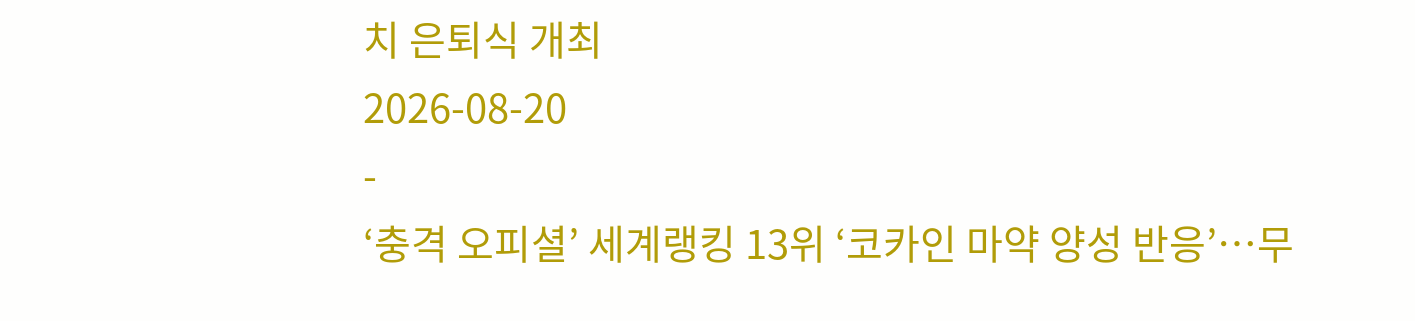치 은퇴식 개최
2026-08-20
-
‘충격 오피셜’ 세계랭킹 13위 ‘코카인 마약 양성 반응’…무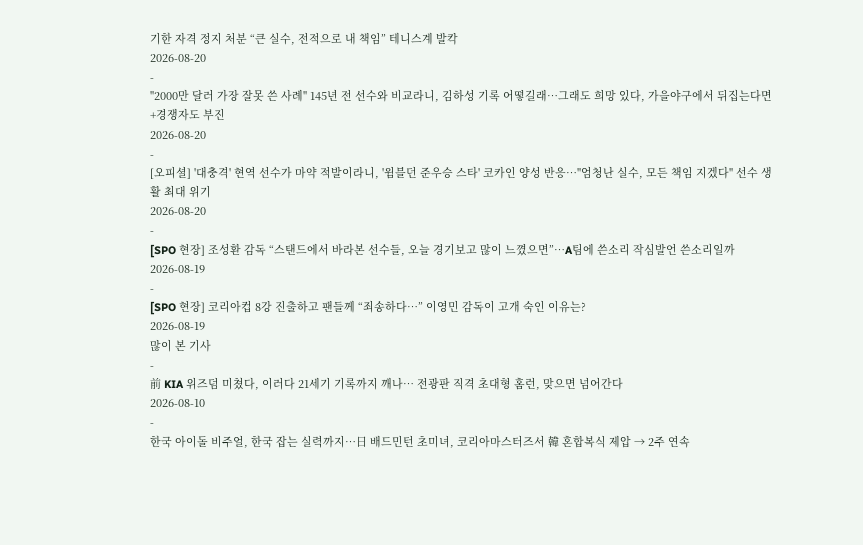기한 자격 정지 처분 “큰 실수, 전적으로 내 책임” 테니스계 발칵
2026-08-20
-
"2000만 달러 가장 잘못 쓴 사례" 145년 전 선수와 비교라니, 김하성 기록 어떻길래…그래도 희망 있다, 가을야구에서 뒤집는다면+경쟁자도 부진
2026-08-20
-
[오피셜] '대충격' 현역 선수가 마약 적발이라니, '윔블던 준우승 스타' 코카인 양성 반응…"엄청난 실수, 모든 책임 지겠다" 선수 생활 최대 위기
2026-08-20
-
[SPO 현장] 조성환 감독 “스탠드에서 바라본 선수들, 오늘 경기보고 많이 느꼈으면”…A팀에 쓴소리 작심발언 쓴소리일까
2026-08-19
-
[SPO 현장] 코리아컵 8강 진출하고 팬들께 “죄송하다…” 이영민 감독이 고개 숙인 이유는?
2026-08-19
많이 본 기사
-
前 KIA 위즈덤 미쳤다, 이러다 21세기 기록까지 깨나… 전광판 직격 초대형 홈런, 맞으면 넘어간다
2026-08-10
-
한국 아이돌 비주얼, 한국 잡는 실력까지…日 배드민턴 초미녀, 코리아마스터즈서 韓 혼합복식 제압 → 2주 연속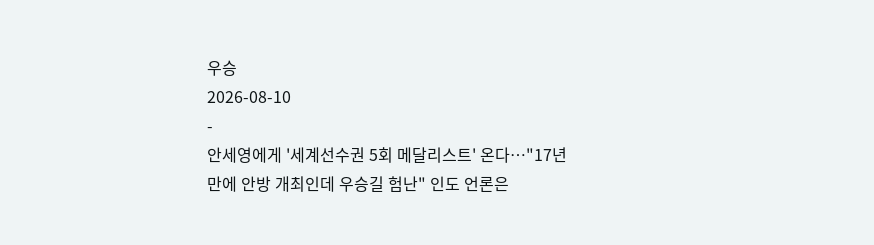우승
2026-08-10
-
안세영에게 '세계선수권 5회 메달리스트' 온다…"17년 만에 안방 개최인데 우승길 험난" 인도 언론은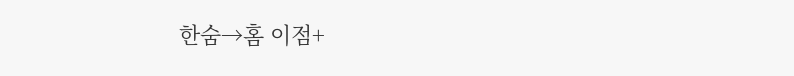한숨→홈 이점+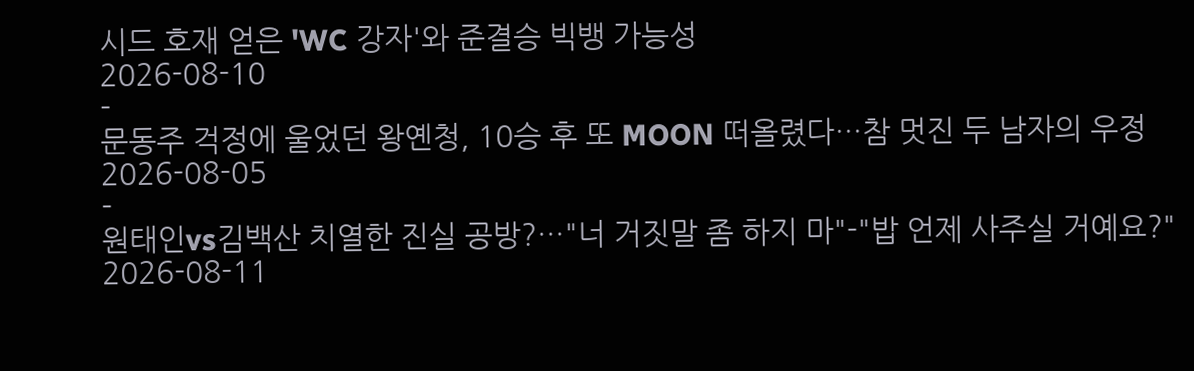시드 호재 얻은 'WC 강자'와 준결승 빅뱅 가능성
2026-08-10
-
문동주 걱정에 울었던 왕옌청, 10승 후 또 MOON 떠올렸다…참 멋진 두 남자의 우정
2026-08-05
-
원태인vs김백산 치열한 진실 공방?…"너 거짓말 좀 하지 마"-"밥 언제 사주실 거예요?"
2026-08-11